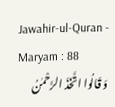Jawahir-ul-Quran - Maryam : 88
وَ قَالُوا اتَّخَذَ الرَّحْمٰنُ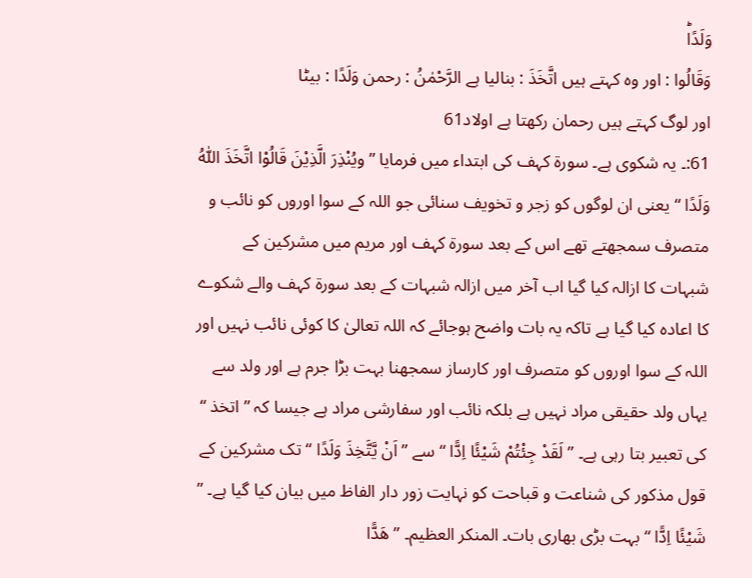وَلَدًاؕ
وَقَالُوا : اور وہ کہتے ہیں اتَّخَذَ : بنالیا ہے الرَّحْمٰنُ : رحمن وَلَدًا : بیٹا
اور لوگ کہتے ہیں رحمان رکھتا ہے اولاد61
61:۔ یہ شکوی ہے۔ سورة کہف کی ابتداء میں فرمایا ” ویُنْذِرَ الَّذِیْنَ قَالُوْا اتَّخَذَ اللّٰهُ وَلَدًا “ یعنی ان لوگوں کو زجر و تخویف سنائی جو اللہ کے سوا اوروں کو نائب و متصرف سمجھتے تھے اس کے بعد سورة کہف اور مریم میں مشرکین کے شبہات کا ازالہ کیا گیا اب آخر میں ازالہ شبہات کے بعد سورة کہف والے شکوے کا اعادہ کیا گیا ہے تاکہ یہ بات واضح ہوجائے کہ اللہ تعالیٰ کا کوئی نائب نہیں اور اللہ کے سوا اوروں کو متصرف اور کارساز سمجھنا بہت بڑا جرم ہے اور ولد سے یہاں ولد حقیقی مراد نہیں ہے بلکہ نائب اور سفارشی مراد ہے جیسا کہ ” اتخذ “ کی تعبیر بتا رہی ہے۔ ” لَقَدْ جِئْتُمْ شَیْئًا اِدًّا “ سے ” اَنْ یَّتَّخِذَ وَلَدًا “ تک مشرکین کے قول مذکور کی شناعت و قباحت کو نہایت زور دار الفاظ میں بیان کیا گیا ہے۔ ” شَیْئًا اِدًّا “ بہت بڑی بھاری بات۔ المنکر العظیم۔ ” ھَدًّا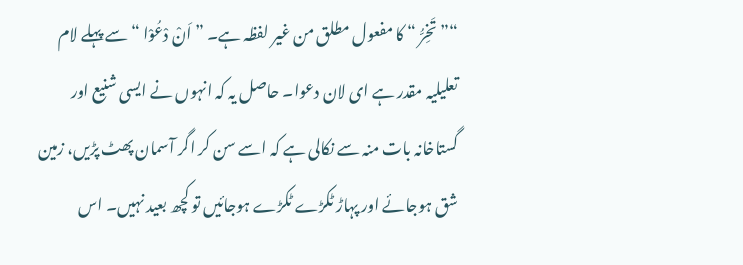“” تَخِرُّ “ کا مفعول مطلق من غیر لفظہ ہے۔ ” اَنْ دْعُوْا “ سے پہلے لام تعلیلیہ مقدر ہے ای لان دعوا۔ حاصل یہ کہ انہوں نے ایسی شنیع اور گستاخانہ بات منہ سے نکالی ہے کہ اسے سن کر اگر آسمان پھٹ پڑیں، زمین شق ہوجائے اور پہاڑ ٹکڑے ٹکڑے ہوجائیں تو کچھ بعید نہیں۔ اس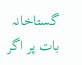گستاخانہ بات پر اگر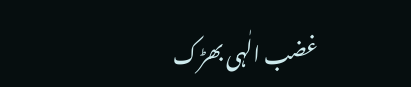غضب الٰہی بھڑک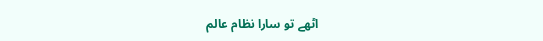اٹھے تو سارا نظام عالم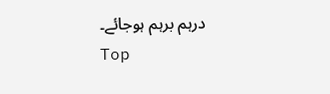درہم برہم ہوجائے۔
Top